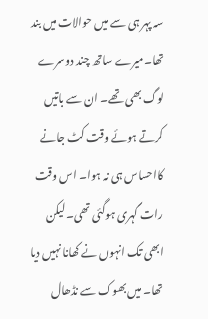سہ پہر ہی سے میں حوالات میں بند تھا۔میرے ساتھ چند دوسرے لوگ بھی تھے۔ ان سے باتیں کرتے ہوئے وقت کٹ جانے کااحساس ہی نہ ہوا۔ اس وقت رات گہری ہوگئی تھی۔ لیکن ابھی تک انہوں نے کھانا نہیں دیا تھا۔ میں بھوک سے نڈھال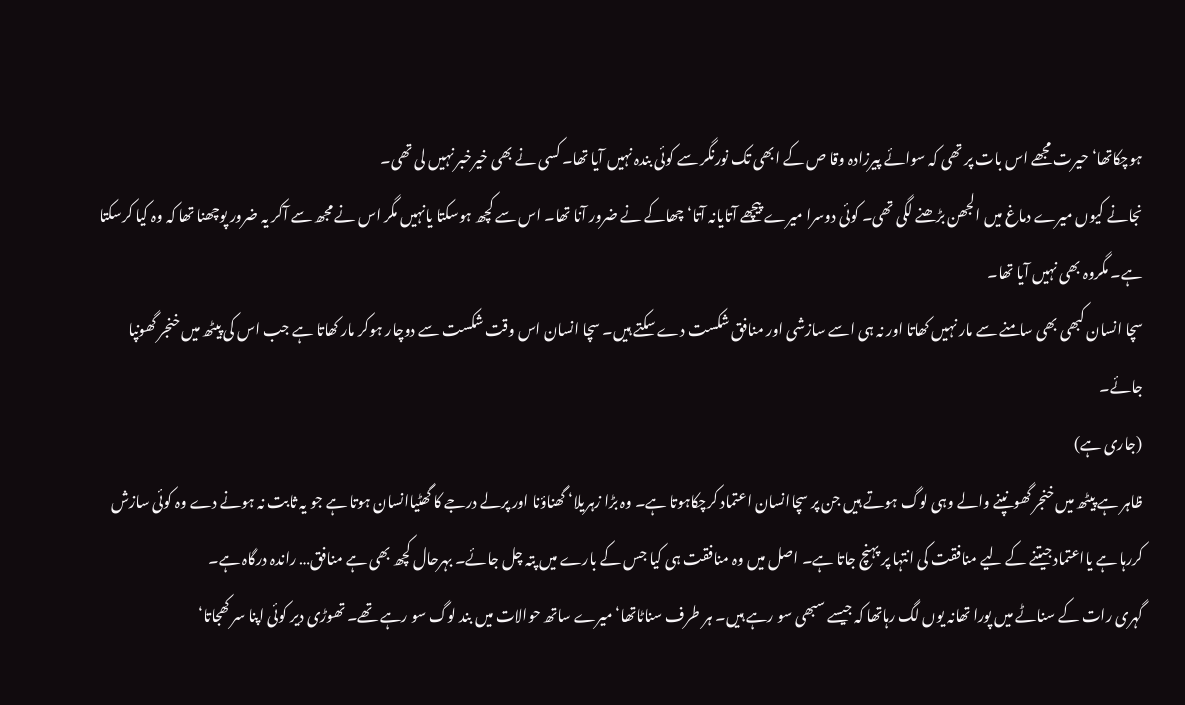ہوچکاتھا‘ حیرت مجھے اس بات پر تھی کہ سوائے پیرزادہ وقا ص کے ابھی تک نورنگر سے کوئی بندہ نہیں آیا تھا۔ کسی نے بھی خیرخبر نہیں لی تھی۔
نجانے کیوں میرے دماغ میں الجھن بڑھنے لگی تھی۔ کوئی دوسرا میرے پیچھے آتایانہ آتا‘چھاکے نے ضرور آنا تھا۔ اس سے کچھ ہوسکتا یانہیں مگر اس نے مجھ سے آکر یہ ضرور پوچھنا تھا کہ وہ کیا کرسکتا ہے۔ مگروہ بھی نہیں آیا تھا۔
سچا انسان کبھی بھی سامنے سے مار نہیں کھاتا اور نہ ہی اسے سازشی اور منافق شکست دے سکتے ہیں۔ سچا انسان اس وقت شکست سے دوچار ہوکر مار کھاتا ہے جب اس کی پیٹھ میں خنجر گھونپا جائے۔
(جاری ہے)
ظاہر ہے پیٹھ میں خنجر گھونپنے والے وہی لوگ ہوتے ہیں جن پر سچاانسان اعتماد کرچکاہوتا ہے۔ وہ بڑا زہریلا‘ گھناؤنا اور پرلے درجے کا گھٹیاانسان ہوتا ہے جو یہ ثابت نہ ہونے دے وہ کوئی سازش کررہا ہے یااعتماد جیتنے کے لیے منافقت کی انتہا پر پہنچ جاتا ہے۔ اصل میں وہ منافقت ہی کیا جس کے بارے میں پتہ چل جائے۔ بہرحال کچھ بھی ہے منافق… راندہ درگاہ ہے۔
گہری رات کے سناٹے میں پورا تھانہ یوں لگ رہاتھا کہ جیسے سبھی سو رہے ہیں۔ ہر طرف سناٹاتھا‘ میرے ساتھ حوالات میں بند لوگ سو رہے تھے۔ تھوڑی دیر کوئی اپنا سر کھجاتا‘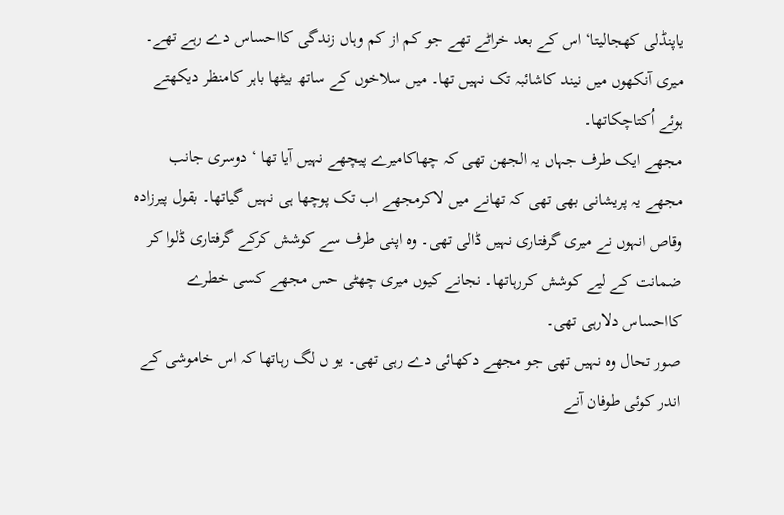یاپنڈلی کھجالیتا‘ اس کے بعد خراٹے تھے جو کم از کم وہاں زندگی کااحساس دے رہے تھے۔ میری آنکھوں میں نیند کاشائبہ تک نہیں تھا۔ میں سلاخوں کے ساتھ بیٹھا باہر کامنظر دیکھتے ہوئے اُکتاچکاتھا۔
مجھے ایک طرف جہاں یہ الجھن تھی کہ چھاکامیرے پیچھے نہیں آیا تھا ‘ دوسری جانب مجھے یہ پریشانی بھی تھی کہ تھانے میں لاکرمجھے اب تک پوچھا ہی نہیں گیاتھا۔ بقول پیرزادہ وقاص انہوں نے میری گرفتاری نہیں ڈالی تھی۔ وہ اپنی طرف سے کوشش کرکے گرفتاری ڈلوا کر ضمانت کے لیے کوشش کررہاتھا۔ نجانے کیوں میری چھٹی حس مجھے کسی خطرے کااحساس دلارہی تھی۔
صور تحال وہ نہیں تھی جو مجھے دکھائی دے رہی تھی۔ یو ں لگ رہاتھا کہ اس خاموشی کے اندر کوئی طوفان آنے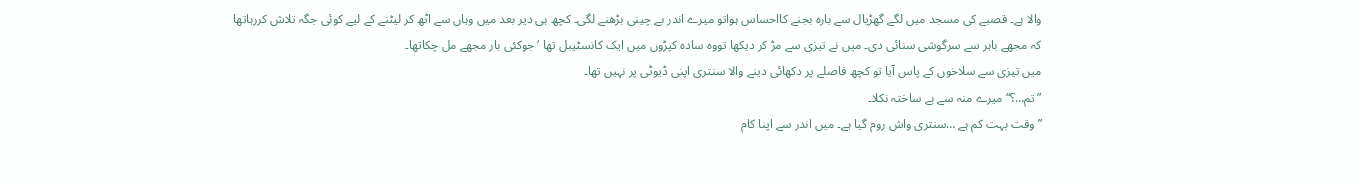والا ہے۔ قصبے کی مسجد میں لگے گھڑیال سے بارہ بجنے کااحساس ہواتو میرے اندر بے چینی بڑھنے لگی۔ کچھ ہی دیر بعد میں وہاں سے اٹھ کر لیٹنے کے لیے کوئی جگہ تلاش کررہاتھا کہ مجھے باہر سے سرگوشی سنائی دی۔ میں نے تیزی سے مڑ کر دیکھا تووہ سادہ کپڑوں میں ایک کانسٹیبل تھا ‘ جوکئی بار مجھے مل چکاتھا۔
میں تیزی سے سلاخوں کے پاس آیا تو کچھ فاصلے پر دکھائی دینے والا سنتری اپنی ڈیوٹی پر نہیں تھا۔
”تم…؟“ میرے منہ سے بے ساختہ نکلا۔
”وقت بہت کم ہے …سنتری واش روم گیا ہے۔ میں اندر سے اپنا کام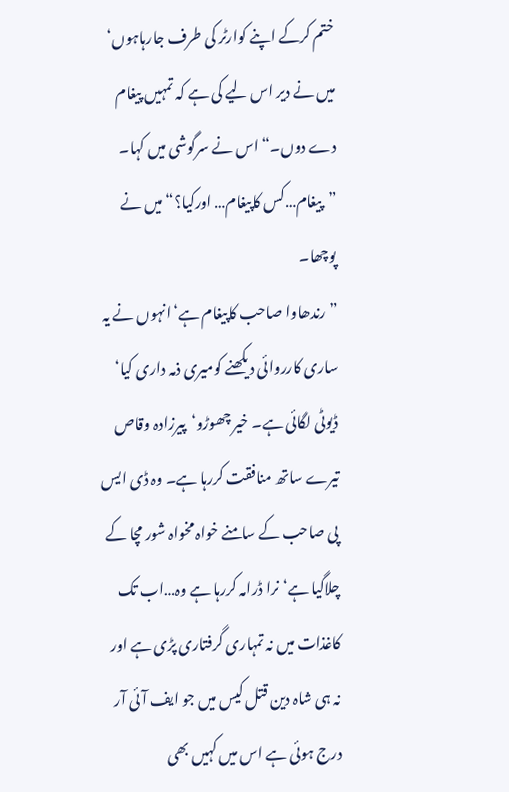ختم کرکے اپنے کوارٹر کی طرف جارہاہوں‘ میں نے دیر اس لیے کی ہے کہ تمہیں پیغام دے دوں۔“ اس نے سرگوشی میں کہا۔
”پیغام…کس کاپیغام… اورکیا؟“ میں نے پوچھا۔
”رندھاوا صاحب کاپیغام ہے‘انہوں نے یہ ساری کارروائی دیکھنے کومیری ذمہ داری کیا‘ ڈیوٹی لگائی ہے۔ خیر چھوڑو‘پیرزادہ وقاص تیرے ساتھ منافقت کررہا ہے۔ وہ ڈی ایس پی صاحب کے سامنے خواہ مخواہ شور مچا کے چلاگیا ہے‘ نرا ڈرامہ کررہا ہے وہ…اب تک کاغذات میں نہ تمہاری گرفتاری پڑی ہے اور نہ ہی شاہ دین قتل کیس میں جو ایف آئی آر درج ہوئی ہے اس میں کہیں بھی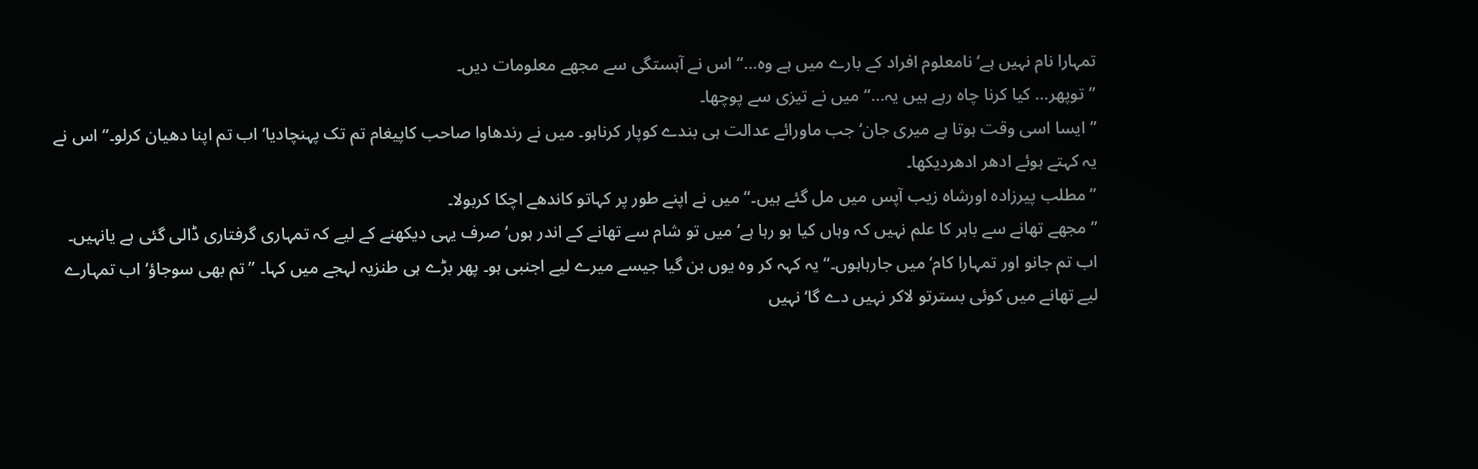تمہارا نام نہیں ہے‘ نامعلوم افراد کے بارے میں ہے وہ…“ اس نے آہستگی سے مجھے معلومات دیں۔
”توپھر… کیا کرنا چاہ رہے ہیں یہ…“ میں نے تیزی سے پوچھا۔
”ایسا اسی وقت ہوتا ہے میری جان‘ جب ماورائے عدالت ہی بندے کوپار کرناہو۔ میں نے رندھاوا صاحب کاپیغام تم تک پہنچادیا‘ اب تم اپنا دھیان کرلو۔“ اس نے یہ کہتے ہوئے ادھر ادھردیکھا۔
”مطلب پیرزادہ اورشاہ زیب آپس میں مل گئے ہیں۔“ میں نے اپنے طور پر کہاتو کاندھے اچکا کربولا۔
”مجھے تھانے سے باہر کا علم نہیں کہ وہاں کیا ہو رہا ہے‘ میں تو شام سے تھانے کے اندر ہوں‘ صرف یہی دیکھنے کے لیے کہ تمہاری گرفتاری ڈالی گئی ہے یانہیں۔ اب تم جانو اور تمہارا کام‘ میں جارہاہوں۔“ یہ کہہ کر وہ یوں بن گیا جیسے میرے لیے اجنبی ہو۔ پھر بڑے ہی طنزیہ لہجے میں کہا۔ ”تم بھی سوجاؤ‘ اب تمہارے لیے تھانے میں کوئی بسترتو لاکر نہیں دے گا‘نہیں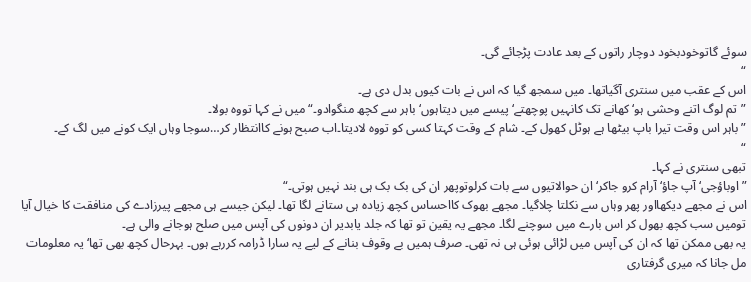سوئے گاتوخودبخود دوچار راتوں کے بعد عادت پڑجائے گی۔
“
اس کے عقب میں سنتری آگیاتھا۔ میں سمجھ گیا کہ اس نے بات کیوں بدل دی ہے۔
”تم لوگ اتنے وحشی ہو‘ کھانے تک کانہیں پوچھتے‘ پیسے میں دیتاہوں‘ باہر سے کچھ منگوادو۔“میں نے کہا تووہ بولا۔
”باہر اس وقت تیرا باپ بیٹھا ہے ہوٹل کھول کے۔ شام کے وقت کہتا کسی کو تووہ لادیتا۔اب صبح ہونے کاانتظار کر…سوجا وہاں ایک کونے میں لگ کے۔
“
تبھی سنتری نے کہا۔
”اوباؤجی‘ آپ جاؤ‘ آرام کرو جاکر‘ ان حوالاتیوں سے بات کرلوتوپھر ان کی بک بک ہی بند نہیں ہوتی۔“
اس نے مجھے دیکھااور پھر وہاں سے نکلتا چلاگیا۔ مجھے بھوک کااحساس کچھ زیادہ ہی ستانے لگا تھا۔ لیکن جیسے ہی مجھے پیرزادے کی منافقت کا خیال آیا تومیں سب کچھ بھول کر اس بارے میں سوچنے لگا۔ مجھے یہ یقین تو تھا کہ جلد یابدیر ان دونوں کی آپس میں صلح ہوجانے والی ہے۔
یہ بھی ممکن تھا کہ ان کی آپس میں لڑائی ہوئی ہی نہ تھی۔ صرف ہمیں بے وقوف بنانے کے لیے یہ سارا ڈرامہ کررہے ہوں۔ بہرحال کچھ بھی تھا‘ یہ معلومات مل جانا کہ میری گرفتاری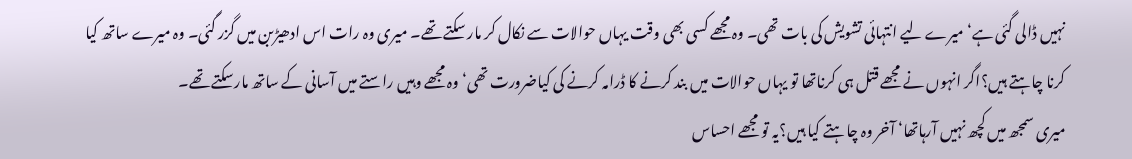نہیں ڈالی گئی ہے‘ میرے لیے انتہائی تشویش کی بات تھی۔ وہ مجھے کسی بھی وقت یہاں حوالات سے نکال کر مار سکتے تھے۔ میری وہ رات اس ادھیڑبن میں گزر گئی۔ وہ میرے ساتھ کیا کرنا چاہتے ہیں؟اگر انہوں نے مجھے قتل ہی کرناتھا تو یہاں حوالات میں بند کرنے کا ڈرامہ کرنے کی کیاضرورت تھی‘وہ مجھے وہیں راستے میں آسانی کے ساتھ مارسکتے تھے۔
میری سمجھ میں کچھ نہیں آرہاتھا‘ آخر وہ چاہتے کیا ہیں؟یہ تو مجھے احساس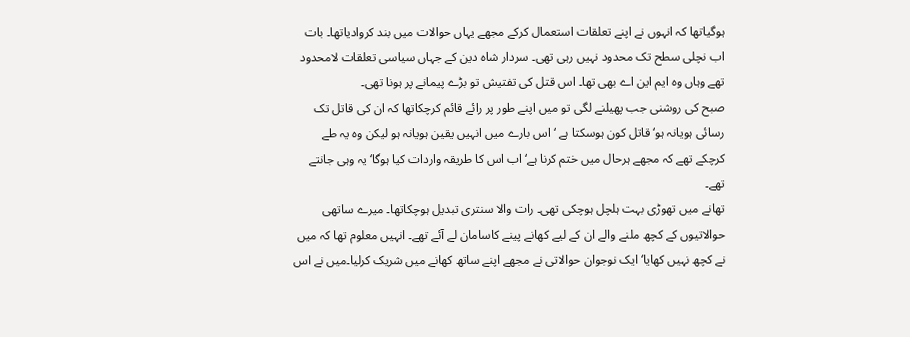ہوگیاتھا کہ انہوں نے اپنے تعلقات استعمال کرکے مجھے یہاں حوالات میں بند کروادیاتھا۔ بات اب نچلی سطح تک محدود نہیں رہی تھی۔ سردار شاہ دین کے جہاں سیاسی تعلقات لامحدود تھے وہاں وہ ایم این اے بھی تھا۔ اس قتل کی تفتیش تو بڑے پیمانے پر ہونا تھی۔
صبح کی روشنی جب پھیلنے لگی تو میں اپنے طور پر رائے قائم کرچکاتھا کہ ان کی قاتل تک رسائی ہویانہ ہو‘ قاتل کون ہوسکتا ہے ‘ اس بارے میں انہیں یقین ہویانہ ہو لیکن وہ یہ طے کرچکے تھے کہ مجھے ہرحال میں ختم کرنا ہے‘ اب اس کا طریقہ واردات کیا ہوگا‘ یہ وہی جانتے تھے۔
تھانے میں تھوڑی بہت ہلچل ہوچکی تھی۔ رات والا سنتری تبدیل ہوچکاتھا۔ میرے ساتھی حوالاتیوں کے کچھ ملنے والے ان کے لیے کھانے پینے کاسامان لے آئے تھے۔ انہیں معلوم تھا کہ میں نے کچھ نہیں کھایا‘ ایک نوجوان حوالاتی نے مجھے اپنے ساتھ کھانے میں شریک کرلیا۔میں نے اس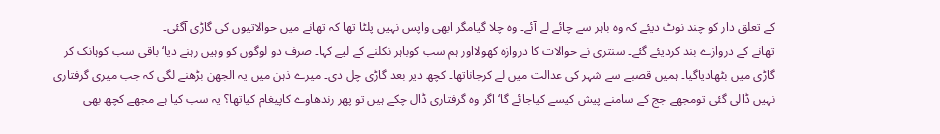کے تعلق دار کو چند نوٹ دیئے کہ وہ باہر سے چائے لے آئے۔ وہ چلا گیامگر ابھی واپس نہیں پلٹا تھا کہ تھانے میں حوالاتیوں کی گاڑی آگئی۔
تھانے کے دروازے بند کردیئے گئے۔ سنتری نے حوالات کا دروازہ کھولااور ہم سب کوباہر نکلنے کے لیے کہا۔ صرف دو لوگوں کو وہیں رہنے دیا‘ باقی سب کوہانک کر گاڑی میں بٹھادیاگیا۔ ہمیں قصبے سے شہر کی عدالت میں لے کرجاناتھا۔ کچھ دیر بعد گاڑی چل دی۔ میرے ذہن میں یہ الجھن بڑھنے لگی کہ جب میری گرفتاری نہیں ڈالی گئی تومجھے جج کے سامنے پیش کیسے کیاجائے گا‘ اگر وہ گرفتاری ڈال چکے ہیں تو پھر رندھاوے کاپیغام کیاتھا؟ یہ سب کیا ہے مجھے کچھ بھی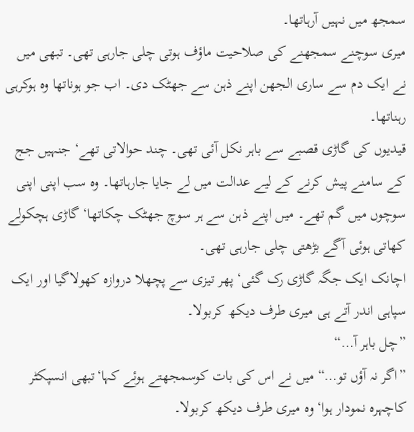سمجھ میں نہیں آرہاتھا۔
میری سوچنے سمجھنے کی صلاحیت ماؤف ہوتی چلی جارہی تھی۔ تبھی میں نے ایک دم سے ساری الجھن اپنے ذہن سے جھٹک دی۔ اب جو ہوناتھا وہ ہوکرہی رہناتھا۔
قیدیوں کی گاڑی قصبے سے باہر نکل آئی تھی۔ چند حوالاتی تھے‘ جنہیں جج کے سامنے پیش کرنے کے لیے عدالت میں لے جایا جارہاتھا۔ وہ سب اپنی اپنی سوچوں میں گم تھے۔ میں اپنے ذہن سے ہر سوچ جھٹک چکاتھا‘ گاڑی ہچکولے کھاتی ہوئی آگے بڑھتی چلی جارہی تھی۔
اچانک ایک جگہ گاڑی رک گئی‘ پھر تیزی سے پچھلا دروازہ کھولاگیا اور ایک سپاہی اندر آتے ہی میری طرف دیکھ کربولا۔
”چل باہر آ…“
”اگر نہ آؤں تو…“ میں نے اس کی بات کوسمجھتے ہوئے کہا‘تبھی انسپکٹر کاچہرہ نمودار ہوا‘ وہ میری طرف دیکھ کربولا۔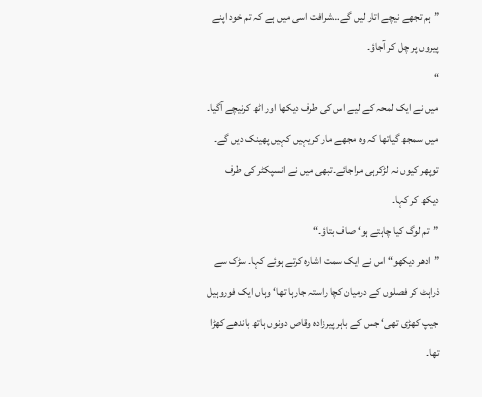”ہم تجھے نیچے اتار لیں گے…شرافت اسی میں ہے کہ تم خود اپنے پیروں پر چل کر آجاؤ۔
“
میں نے ایک لمحہ کے لیے اس کی طرف دیکھا اور اٹھ کرنیچے آگیا۔ میں سمجھ گیاتھا کہ وہ مجھے مار کریہیں کہیں پھینک دیں گے۔ توپھر کیوں نہ لڑکرہی مراجائے۔تبھی میں نے انسپکٹر کی طرف دیکھ کر کہا۔
”تم لوگ کیا چاہتے ہو‘ صاف بتاؤ۔“
”ادھر دیکھو“ اس نے ایک سمت اشارہ کرتے ہوئے کہا۔ سڑک سے ذراہٹ کر فصلوں کے درمیان کچا راستہ جارہا تھا‘ وہاں ایک فوروہیل جیپ کھڑی تھی‘ جس کے باہر پیرزادہ وقاص دونوں ہاتھ باندھے کھڑا تھا۔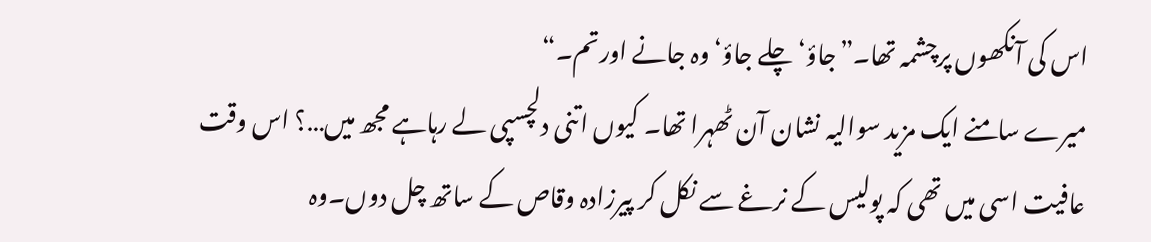اس کی آنکھوں پرچشمہ تھا۔”جاؤ‘ چلے جاؤ‘ وہ جانے اورتم۔“
میرے سامنے ایک مزید سوالیہ نشان آن ٹھہرا تھا۔ کیوں اتنی دلچسپی لے رہاہے مجھ میں…؟ اس وقت عافیت اسی میں تھی کہ پولیس کے نرغے سے نکل کر پیرزادہ وقاص کے ساتھ چل دوں۔وہ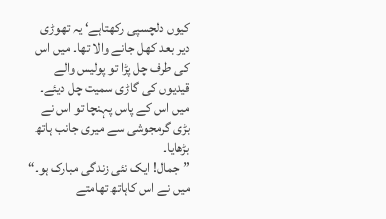کیوں دلچسپی رکھتاہے‘ یہ تھوڑی دیر بعد کھل جانے والا تھا۔ میں اس کی طرف چل پڑا تو پولیس والے قیدیوں کی گاڑی سمیت چل دیئے۔ میں اس کے پاس پہنچا تو اس نے بڑی گرمجوشی سے میری جانب ہاتھ بڑھایا۔
”جمال! ایک نئی زندگی مبارک ہو۔“
میں نے اس کاہاتھ تھامتے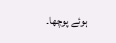ہوئے پوچھا۔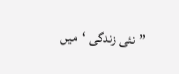”نئی زندگی ‘میں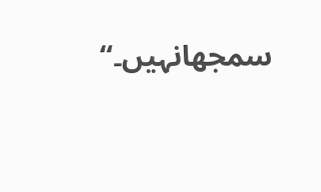سمجھانہیں۔“